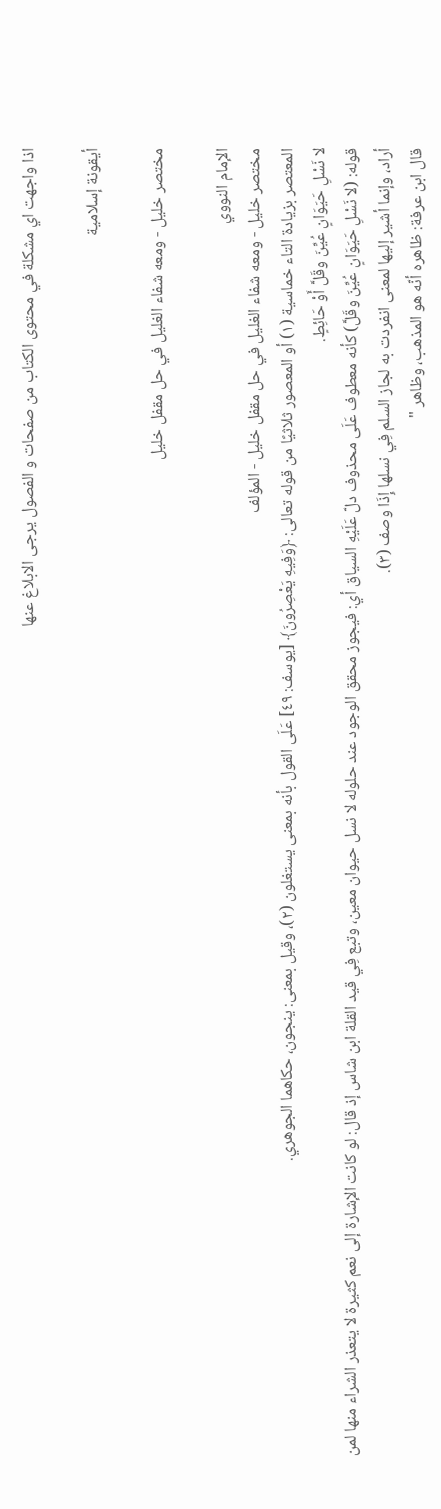اذا واجهت اي مشكلة في محتوى الكتاب من صفحات و الفصول يرجى الابلاغ عنها

أيقونة إسلامية

مختصر خليل - ومعه شفاء الغليل في حل مقفل خليل

الإمام النووي
مختصر خليل - ومعه شفاء الغليل في حل مقفل خليل - المؤلف
المعتصر بزيادة التاء خماسية (١) أو المعصور ثلاثيًا من قوله تعالى: ﴿وَفِيهِ يَعْصِرُونَ﴾ [يوسف: ٤٩] عَلَى القول بأنه بمعنى يستغلون (٢)، وقيل بمعنى: ينجون، حكاهما الجوهري.
لا نَسْلِ حَيَوَانٍ عُيِّنَ وقَلَّ أَوْ حَائِطٍ.
قوله: (لا نَسْلِ حَيَوَانٍ عُيِّنَ وقَلَّ) كأنه معطوف عَلَى محذوف دلّ عَلَيْهِ السياق أي: فيجوز محقق الوجود عند حلوله لا نسل حيوان معين، وتبع فِي قيد القلة ابن شاس إذ قال: لو كانت الإشارة إلى نعم كثيرة لا يتعذر الشراء منها لمن أراد، وإنما أشير إليها لمعنى انفردت به لجاز السلم فِي نسلها إِذَا وصف (٣).
قال ابن عرفة: ظاهره أنّه هو المذهب، وظاهر "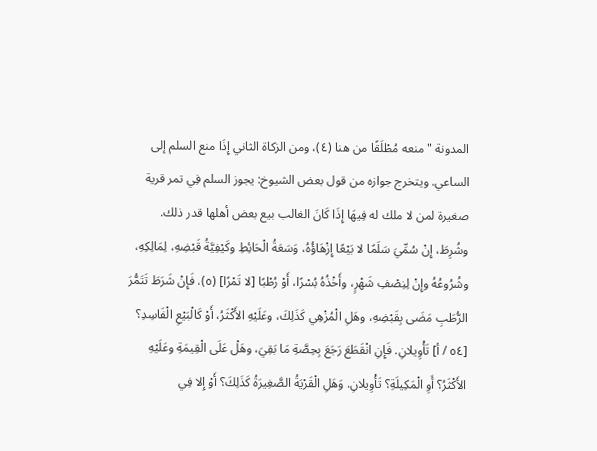المدونة " منعه مُطْلَقًا من هنا (٤)، ومن الزكاة الثاني إِذَا منع السلم إلى الساعي. ويتخرج جوازه من قول بعض الشيوخ: يجوز السلم فِي تمر قرية صغيرة لمن لا ملك له فِيهَا إِذَا كَانَ الغالب بيع بعض أهلها قدر ذلك.
وشُرِطَ، إِنْ سُمِّيَ سَلَمًا لا بَيْعًا إِزْهَاؤُهُ، وَسَعَةُ الْحَائِطِ وكَيْفِيَّةُ قَبْضِهِ، لِمَالِكِهِ، وشُرُوعُهُ وإِنْ لِنِصْفِ شَهْرٍ، وأَخْذُهُ بُسْرًا، أَوْ رُطْبًا [لا تَمْرًا] (٥). فَإِنْ شَرَطَ تَتَمُّرَ الرُّطَبِ مَضَى بِقَبْضِهِ، وهَلِ الْمُزْهِي كَذَلِكَ، وعَلَيْهِ الأَكْثَرُ، أَوْ كَالْبَيْعِ الْفَاسِدِ؟ [٥٤ / أ] تَأْوِيلانِ. فَإِنِ انْقَطَعَ رَجَعَ بِحِصَّةِ مَا بَقِيَ، وهَلْ عَلَى الْقِيمَةِ وعَلَيْهِ الأَكْثَرُ؟ أَوِ الْمَكِيلَةِ؟ تَأْوِيلانِ. وَهَلِ الْقَرْيَةُ الصَّغِيرَةُ كَذَلِكَ؟ أَوْ إِلا فِي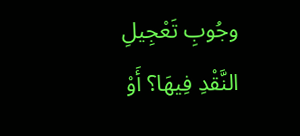وجُوبِ تَعْجِيلِ النَّقْدِ فِيهَا؟ أَوْ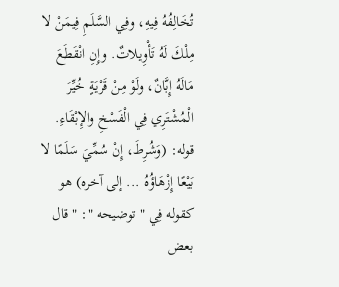تُخَالِفُهُ فِيهِ، وفِي السَّلَمِ فِيمَنْ لا مِلْكَ لَهُ تَأْوِيلاتٌ. وإِنِ انْقَطَعَ مَالَهُ إِبَّانٌ، ولَوْ مِنْ قَرْيَةٍ خُيِّرَ الْمُشْتَرِي فِي الْفَسْخِ والإِبْقَاءِ.
قوله: (وَشُرِطَ، إِنْ سُمِّيَ سَلَمًا لا بَيْعًا إِزْهَاؤُهُ ... إلى آخره) هو كقوله فِي " توضيحه ": " قال بعض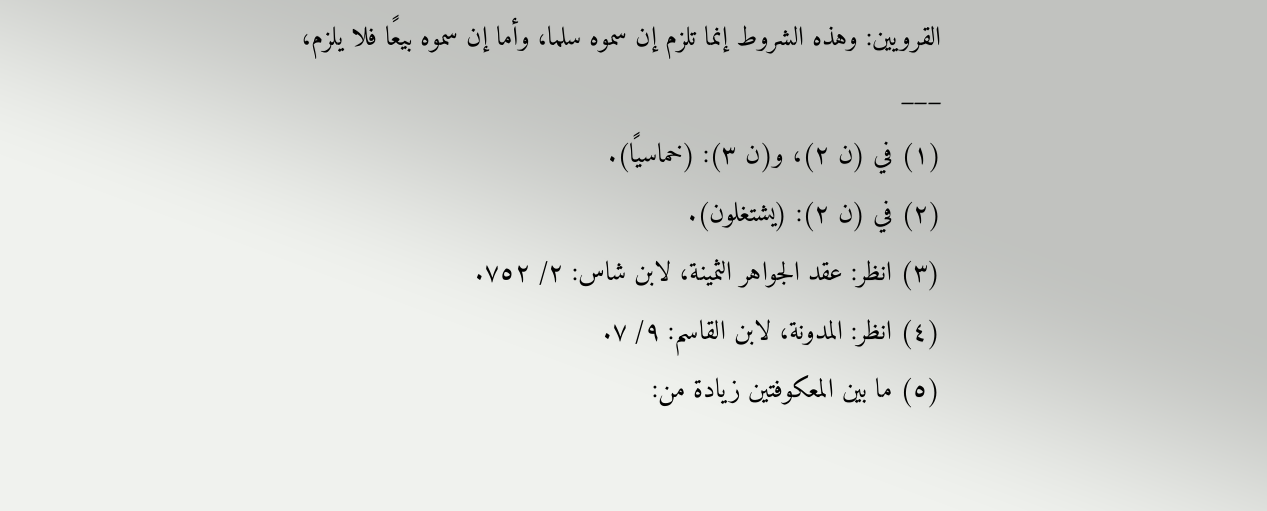القرويين: وهذه الشروط إنما تلزم إن سموه سلما، وأما إن سموه بيعًا فلا يلزم،
___
(١) في (ن ٢)، و(ن ٣): (خماسيًا).
(٢) في (ن ٢): (يشتغلون).
(٣) انظر: عقد الجواهر الثمينة، لابن شاس: ٢/ ٧٥٢.
(٤) انظر: المدونة، لابن القاسم: ٩/ ٧.
(٥) ما بين المعكوفتين زيادة من: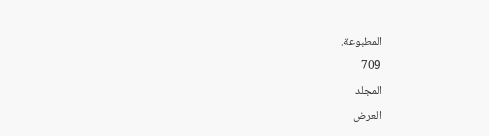المطبوعة.
709
المجلد
العرض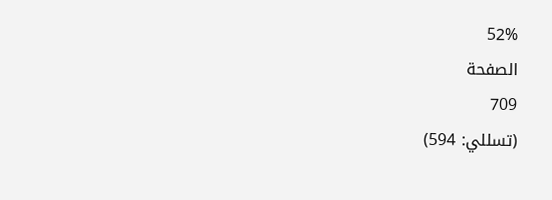52%
الصفحة
709
(تسللي: 594)